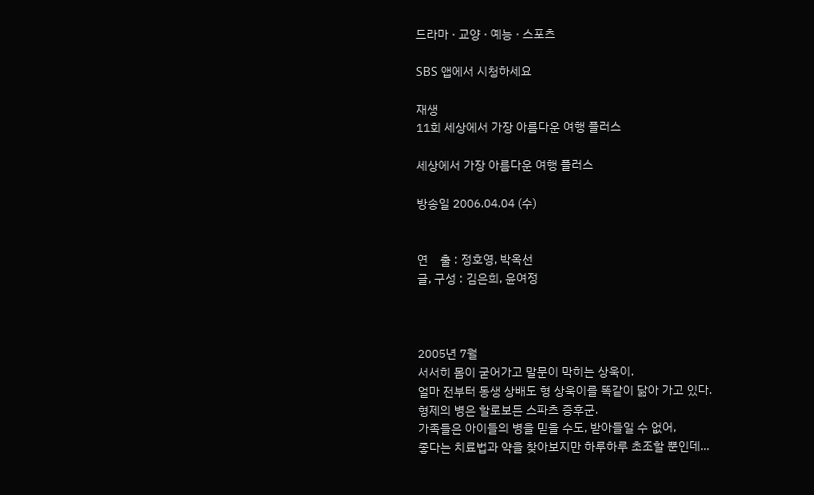드라마 · 교양 · 예능 · 스포츠

SBS 앱에서 시청하세요

재생
11회 세상에서 가장 아름다운 여행 플러스

세상에서 가장 아름다운 여행 플러스

방송일 2006.04.04 (수)


연    출 : 정호영, 박옥선
글, 구성 : 김은희, 윤여정



2005년 7월
서서히 몸이 굳어가고 말문이 막히는 상욱이.
얼마 전부터 동생 상배도 형 상욱이를 똑같이 닮아 가고 있다.
형제의 병은 할로보든 스파츠 증후군.
가족들은 아이들의 병을 믿을 수도, 받아들일 수 없어,
좋다는 치료법과 약을 찾아보지만 하루하루 초조할 뿐인데...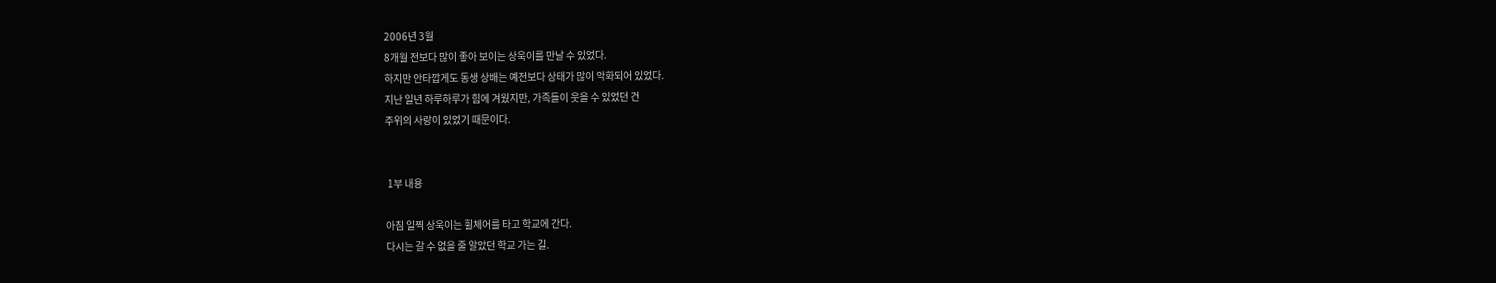2006년 3월
8개월 전보다 많이 좋아 보이는 상욱이를 만날 수 있었다.
하지만 안타깝게도 동생 상배는 예전보다 상태가 많이 악화되어 있었다.
지난 일년 하루하루가 힘에 겨웠지만, 가족들이 웃을 수 있었던 건
주위의 사랑이 있었기 때문이다.


 1부 내용

아침 일찍 상욱이는 휠체어를 타고 학교에 간다.
다시는 갈 수 없을 줄 알았던 학교 가는 길.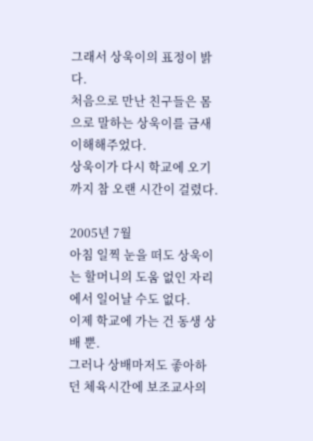그래서 상욱이의 표정이 밝다.
처음으로 만난 친구들은 몸으로 말하는 상욱이를 금새 이해해주었다.
상욱이가 다시 학교에 오기까지 참 오랜 시간이 걸렸다.

2005년 7월
아침 일찍 눈을 떠도 상욱이는 할머니의 도움 없인 자리에서 일어날 수도 없다.
이제 학교에 가는 건 동생 상배 뿐.
그러나 상배마저도 좋아하던 체육시간에 보조교사의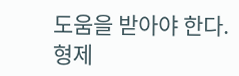도움을 받아야 한다.
형제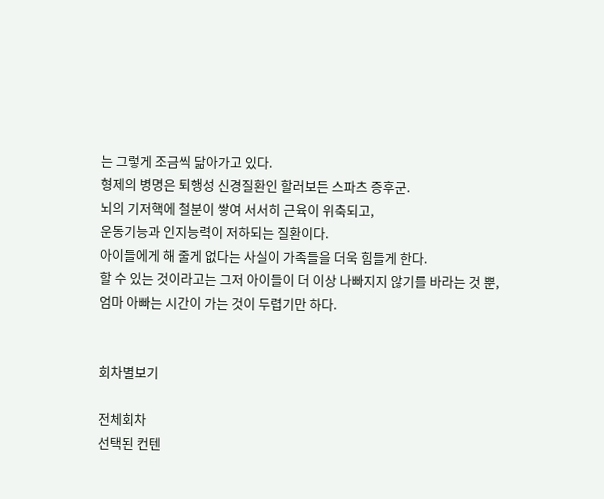는 그렇게 조금씩 닮아가고 있다.
형제의 병명은 퇴행성 신경질환인 할러보든 스파츠 증후군.
뇌의 기저핵에 철분이 쌓여 서서히 근육이 위축되고,
운동기능과 인지능력이 저하되는 질환이다.
아이들에게 해 줄게 없다는 사실이 가족들을 더욱 힘들게 한다.
할 수 있는 것이라고는 그저 아이들이 더 이상 나빠지지 않기를 바라는 것 뿐,
엄마 아빠는 시간이 가는 것이 두렵기만 하다.


회차별보기

전체회차
선택된 컨텐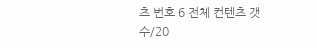츠 번호 6 전체 컨텐츠 갯수/20